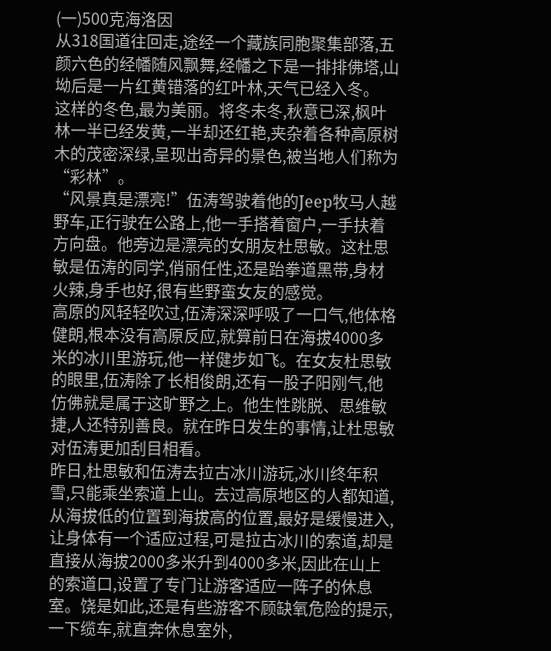(一)500克海洛因
从318国道往回走,途经一个藏族同胞聚集部落,五颜六色的经幡随风飘舞,经幡之下是一排排佛塔,山坳后是一片红黄错落的红叶林,天气已经入冬。
这样的冬色,最为美丽。将冬未冬,秋意已深,枫叶林一半已经发黄,一半却还红艳,夹杂着各种高原树木的茂密深绿,呈现出奇异的景色,被当地人们称为“彩林”。
“风景真是漂亮!”伍涛驾驶着他的Jeep牧马人越野车,正行驶在公路上,他一手搭着窗户,一手扶着方向盘。他旁边是漂亮的女朋友杜思敏。这杜思敏是伍涛的同学,俏丽任性,还是跆拳道黑带,身材火辣,身手也好,很有些野蛮女友的感觉。
高原的风轻轻吹过,伍涛深深呼吸了一口气,他体格健朗,根本没有高原反应,就算前日在海拔4000多米的冰川里游玩,他一样健步如飞。在女友杜思敏的眼里,伍涛除了长相俊朗,还有一股子阳刚气,他仿佛就是属于这旷野之上。他生性跳脱、思维敏捷,人还特别善良。就在昨日发生的事情,让杜思敏对伍涛更加刮目相看。
昨日,杜思敏和伍涛去拉古冰川游玩,冰川终年积雪,只能乘坐索道上山。去过高原地区的人都知道,从海拔低的位置到海拔高的位置,最好是缓慢进入,让身体有一个适应过程,可是拉古冰川的索道,却是直接从海拔2000多米升到4000多米,因此在山上的索道口,设置了专门让游客适应一阵子的休息室。饶是如此,还是有些游客不顾缺氧危险的提示,一下缆车,就直奔休息室外,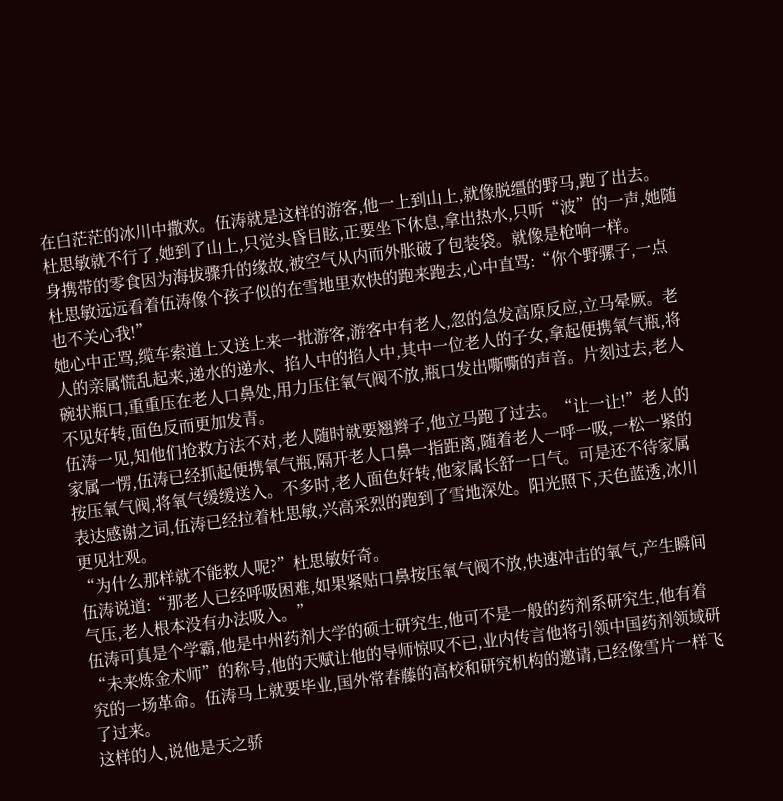在白茫茫的冰川中撒欢。伍涛就是这样的游客,他一上到山上,就像脱缰的野马,跑了出去。杜思敏就不行了,她到了山上,只觉头昏目眩,正要坐下休息,拿出热水,只听“波”的一声,她随身携带的零食因为海拔骤升的缘故,被空气从内而外胀破了包装袋。就像是枪响一样。
杜思敏远远看着伍涛像个孩子似的在雪地里欢快的跑来跑去,心中直骂:“你个野骡子,一点也不关心我!”
她心中正骂,缆车索道上又送上来一批游客,游客中有老人,忽的急发高原反应,立马晕厥。老人的亲属慌乱起来,递水的递水、掐人中的掐人中,其中一位老人的子女,拿起便携氧气瓶,将碗状瓶口,重重压在老人口鼻处,用力压住氧气阀不放,瓶口发出嘶嘶的声音。片刻过去,老人不见好转,面色反而更加发青。
伍涛一见,知他们抢救方法不对,老人随时就要翘辫子,他立马跑了过去。“让一让!”老人的家属一愣,伍涛已经抓起便携氧气瓶,隔开老人口鼻一指距离,随着老人一呼一吸,一松一紧的按压氧气阀,将氧气缓缓送入。不多时,老人面色好转,他家属长舒一口气。可是还不待家属表达感谢之词,伍涛已经拉着杜思敏,兴高采烈的跑到了雪地深处。阳光照下,天色蓝透,冰川更见壮观。
“为什么那样就不能救人呢?”杜思敏好奇。
伍涛说道:“那老人已经呼吸困难,如果紧贴口鼻按压氧气阀不放,快速冲击的氧气,产生瞬间气压,老人根本没有办法吸入。”
伍涛可真是个学霸,他是中州药剂大学的硕士研究生,他可不是一般的药剂系研究生,他有着“未来炼金术师”的称号,他的天赋让他的导师惊叹不已,业内传言他将引领中国药剂领域研究的一场革命。伍涛马上就要毕业,国外常春藤的高校和研究机构的邀请,已经像雪片一样飞了过来。
这样的人,说他是天之骄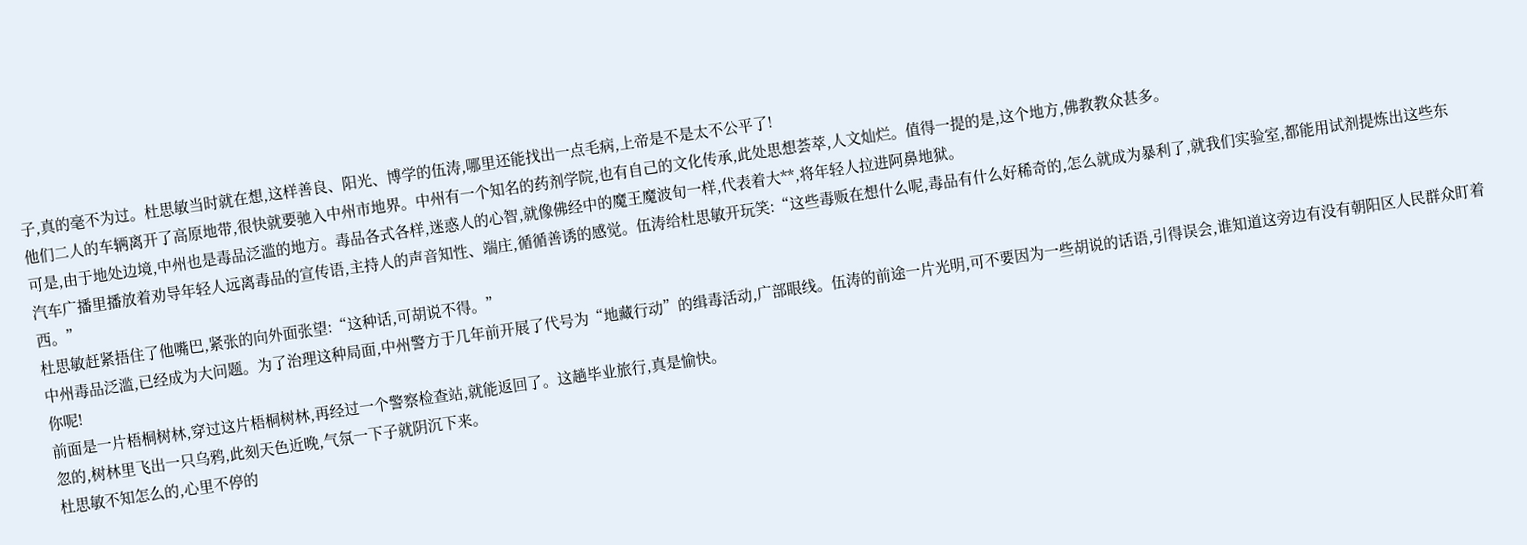子,真的毫不为过。杜思敏当时就在想,这样善良、阳光、博学的伍涛,哪里还能找出一点毛病,上帝是不是太不公平了!
他们二人的车辆离开了高原地带,很快就要驰入中州市地界。中州有一个知名的药剂学院,也有自己的文化传承,此处思想荟萃,人文灿烂。值得一提的是,这个地方,佛教教众甚多。
可是,由于地处边境,中州也是毒品泛滥的地方。毒品各式各样,迷惑人的心智,就像佛经中的魔王魔波旬一样,代表着大**,将年轻人拉进阿鼻地狱。
汽车广播里播放着劝导年轻人远离毒品的宣传语,主持人的声音知性、端庄,循循善诱的感觉。伍涛给杜思敏开玩笑:“这些毒贩在想什么呢,毒品有什么好稀奇的,怎么就成为暴利了,就我们实验室,都能用试剂提炼出这些东西。”
杜思敏赶紧捂住了他嘴巴,紧张的向外面张望:“这种话,可胡说不得。”
中州毒品泛滥,已经成为大问题。为了治理这种局面,中州警方于几年前开展了代号为“地藏行动”的缉毒活动,广部眼线。伍涛的前途一片光明,可不要因为一些胡说的话语,引得误会,谁知道这旁边有没有朝阳区人民群众盯着你呢!
前面是一片梧桐树林,穿过这片梧桐树林,再经过一个警察检查站,就能返回了。这趟毕业旅行,真是愉快。
忽的,树林里飞出一只乌鸦,此刻天色近晚,气氛一下子就阴沉下来。
杜思敏不知怎么的,心里不停的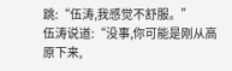跳:“伍涛,我感觉不舒服。”
伍涛说道:“没事,你可能是刚从高原下来,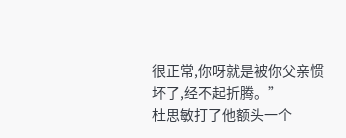很正常,你呀就是被你父亲惯坏了,经不起折腾。”
杜思敏打了他额头一个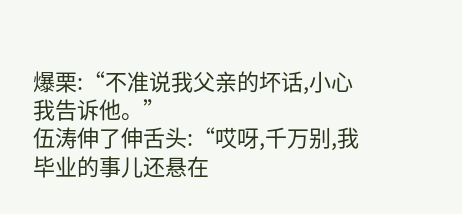爆栗:“不准说我父亲的坏话,小心我告诉他。”
伍涛伸了伸舌头:“哎呀,千万别,我毕业的事儿还悬在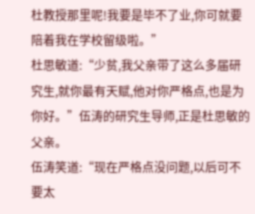杜教授那里呢!我要是毕不了业,你可就要陪着我在学校留级啦。”
杜思敏道:“少贫,我父亲带了这么多届研究生,就你最有天赋,他对你严格点,也是为你好。”伍涛的研究生导师,正是杜思敏的父亲。
伍涛笑道:“现在严格点没问题,以后可不要太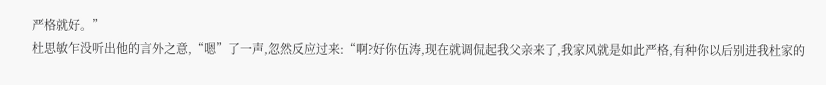严格就好。”
杜思敏乍没听出他的言外之意,“嗯”了一声,忽然反应过来:“啊?好你伍涛,现在就调侃起我父亲来了,我家风就是如此严格,有种你以后别进我杜家的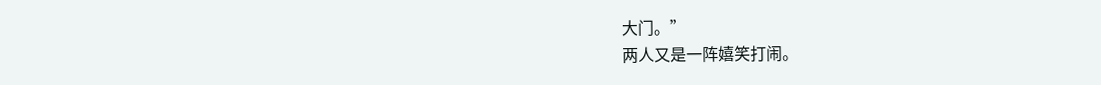大门。”
两人又是一阵嬉笑打闹。